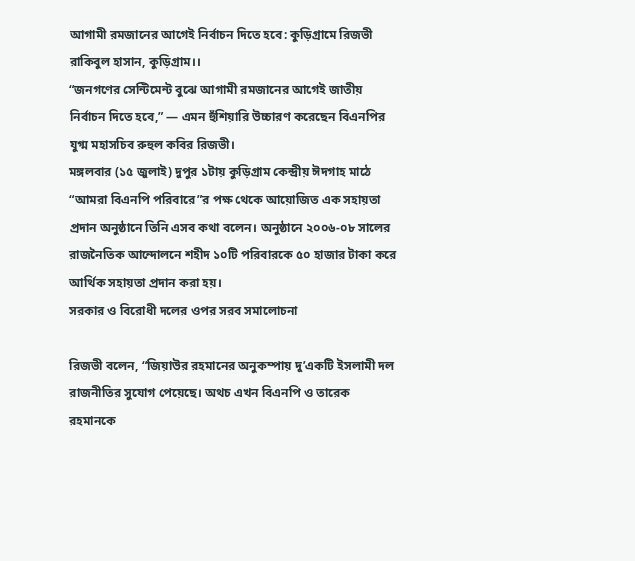আগামী রমজানের আগেই নির্বাচন দিতে হবে: কুড়িগ্রামে রিজভী
রাকিবুল হাসান, কুড়িগ্রাম।।
“জনগণের সেন্টিমেন্ট বুঝে আগামী রমজানের আগেই জাতীয় নির্বাচন দিতে হবে,” — এমন হুঁশিয়ারি উচ্চারণ করেছেন বিএনপির যুগ্ম মহাসচিব রুহুল কবির রিজভী।
মঙ্গলবার (১৫ জুলাই) দুপুর ১টায় কুড়িগ্রাম কেন্দ্রীয় ঈদগাহ মাঠে “আমরা বিএনপি পরিবারে”র পক্ষ থেকে আয়োজিত এক সহায়তা প্রদান অনুষ্ঠানে তিনি এসব কথা বলেন। অনুষ্ঠানে ২০০৬-০৮ সালের রাজনৈতিক আন্দোলনে শহীদ ১০টি পরিবারকে ৫০ হাজার টাকা করে আর্থিক সহায়তা প্রদান করা হয়।
সরকার ও বিরোধী দলের ওপর সরব সমালোচনা

রিজভী বলেন, “জিয়াউর রহমানের অনুকম্পায় দু’একটি ইসলামী দল রাজনীতির সুযোগ পেয়েছে। অথচ এখন বিএনপি ও তারেক রহমানকে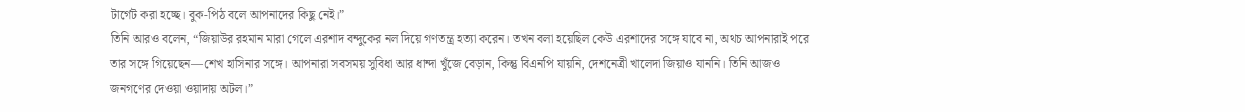টার্গেট করা হচ্ছে। বুক-পিঠ বলে আপনাদের কিছু নেই।”
তিনি আরও বলেন, “জিয়াউর রহমান মারা গেলে এরশাদ বন্দুকের নল দিয়ে গণতন্ত্র হত্যা করেন। তখন বলা হয়েছিল কেউ এরশাদের সঙ্গে যাবে না, অথচ আপনারাই পরে তার সঙ্গে গিয়েছেন—শেখ হাসিনার সঙ্গে। আপনারা সবসময় সুবিধা আর ধান্দা খুঁজে বেড়ান, কিন্তু বিএনপি যায়নি, দেশনেত্রী খালেদা জিয়াও যাননি। তিনি আজও জনগণের দেওয়া ওয়াদায় অটল।”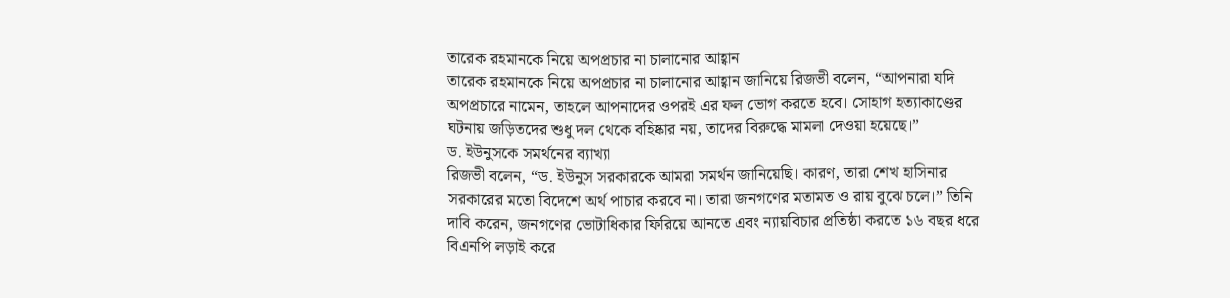তারেক রহমানকে নিয়ে অপপ্রচার না চালানোর আহ্বান
তারেক রহমানকে নিয়ে অপপ্রচার না চালানোর আহ্বান জানিয়ে রিজভী বলেন, “আপনারা যদি অপপ্রচারে নামেন, তাহলে আপনাদের ওপরই এর ফল ভোগ করতে হবে। সোহাগ হত্যাকাণ্ডের ঘটনায় জড়িতদের শুধু দল থেকে বহিষ্কার নয়, তাদের বিরুদ্ধে মামলা দেওয়া হয়েছে।”
ড. ইউনুসকে সমর্থনের ব্যাখ্যা
রিজভী বলেন, “ড. ইউনুস সরকারকে আমরা সমর্থন জানিয়েছি। কারণ, তারা শেখ হাসিনার সরকারের মতো বিদেশে অর্থ পাচার করবে না। তারা জনগণের মতামত ও রায় বুঝে চলে।” তিনি দাবি করেন, জনগণের ভোটাধিকার ফিরিয়ে আনতে এবং ন্যায়বিচার প্রতিষ্ঠা করতে ১৬ বছর ধরে বিএনপি লড়াই করে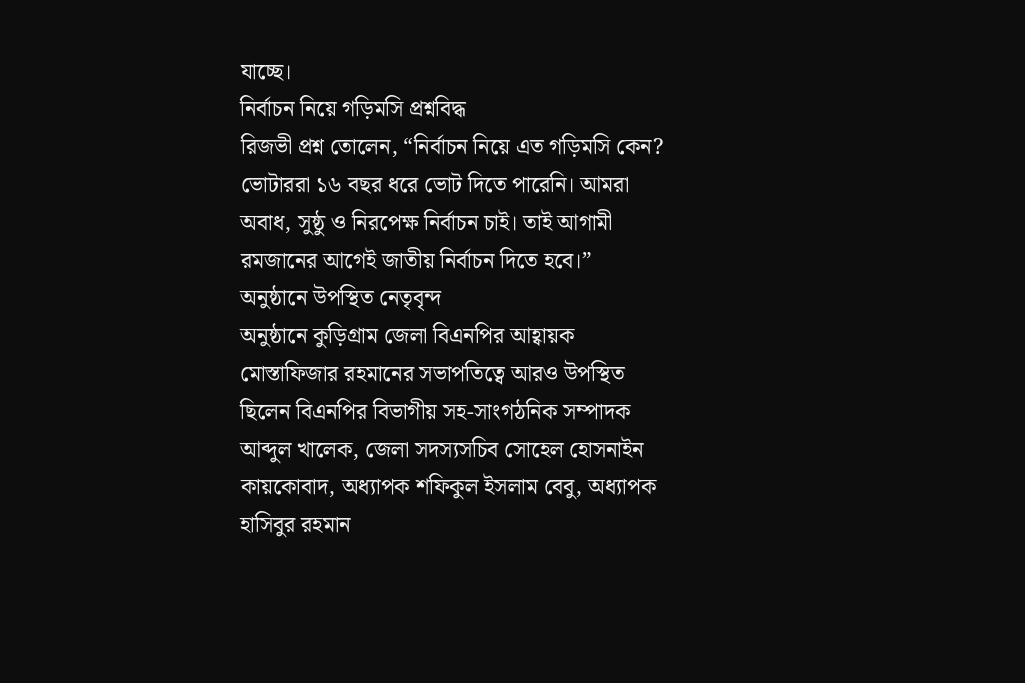যাচ্ছে।
নির্বাচন নিয়ে গড়িমসি প্রশ্নবিদ্ধ
রিজভী প্রশ্ন তোলেন, “নির্বাচন নিয়ে এত গড়িমসি কেন? ভোটাররা ১৬ বছর ধরে ভোট দিতে পারেনি। আমরা অবাধ, সুষ্ঠু ও নিরপেক্ষ নির্বাচন চাই। তাই আগামী রমজানের আগেই জাতীয় নির্বাচন দিতে হবে।”
অনুষ্ঠানে উপস্থিত নেতৃবৃন্দ
অনুষ্ঠানে কুড়িগ্রাম জেলা বিএনপির আহ্বায়ক মোস্তাফিজার রহমানের সভাপতিত্বে আরও উপস্থিত ছিলেন বিএনপির বিভাগীয় সহ-সাংগঠনিক সম্পাদক আব্দুল খালেক, জেলা সদস্যসচিব সোহেল হোসনাইন কায়কোবাদ, অধ্যাপক শফিকুল ইসলাম বেবু, অধ্যাপক হাসিবুর রহমান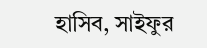হাসিব, সাইফুর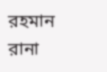রহমান রানা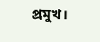প্রমুখ।